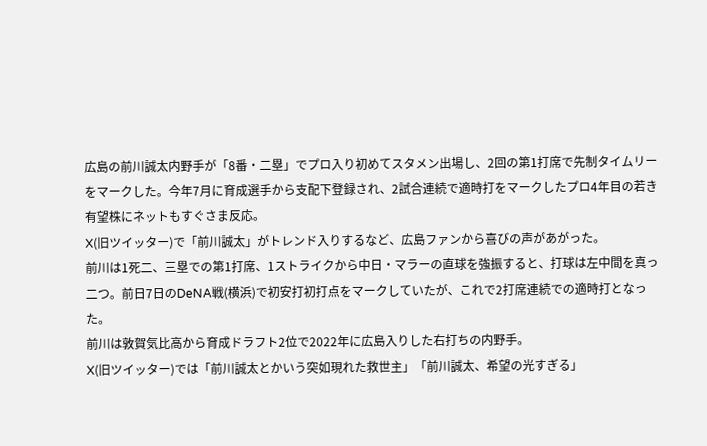広島の前川誠太内野手が「8番・二塁」でプロ入り初めてスタメン出場し、2回の第1打席で先制タイムリーをマークした。今年7月に育成選手から支配下登録され、2試合連続で適時打をマークしたプロ4年目の若き有望株にネットもすぐさま反応。
X(旧ツイッター)で「前川誠太」がトレンド入りするなど、広島ファンから喜びの声があがった。
前川は1死二、三塁での第1打席、1ストライクから中日・マラーの直球を強振すると、打球は左中間を真っ二つ。前日7日のDeNA戦(横浜)で初安打初打点をマークしていたが、これで2打席連続での適時打となった。
前川は敦賀気比高から育成ドラフト2位で2022年に広島入りした右打ちの内野手。
X(旧ツイッター)では「前川誠太とかいう突如現れた救世主」「前川誠太、希望の光すぎる」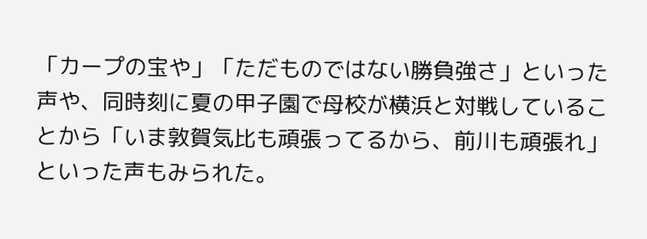「カープの宝や」「ただものではない勝負強さ」といった声や、同時刻に夏の甲子園で母校が横浜と対戦していることから「いま敦賀気比も頑張ってるから、前川も頑張れ」といった声もみられた。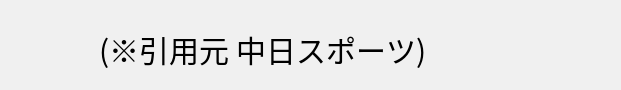(※引用元 中日スポーツ)